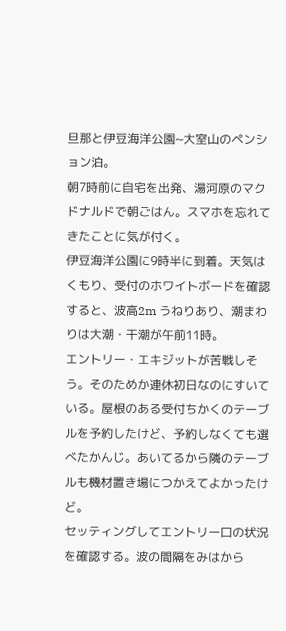旦那と伊豆海洋公園~大室山のペンション泊。
朝7時前に自宅を出発、湯河原のマクドナルドで朝ごはん。スマホを忘れてきたことに気が付く。
伊豆海洋公園に9時半に到着。天気はくもり、受付のホワイトボードを確認すると、波高2m うねりあり、潮まわりは大潮・干潮が午前11時。
エントリー・エキジットが苦戦しそう。そのためか連休初日なのにすいている。屋根のある受付ちかくのテーブルを予約したけど、予約しなくても選べたかんじ。あいてるから隣のテーブルも機材置き場につかえてよかったけど。
セッティングしてエントリー口の状況を確認する。波の間隔をみはから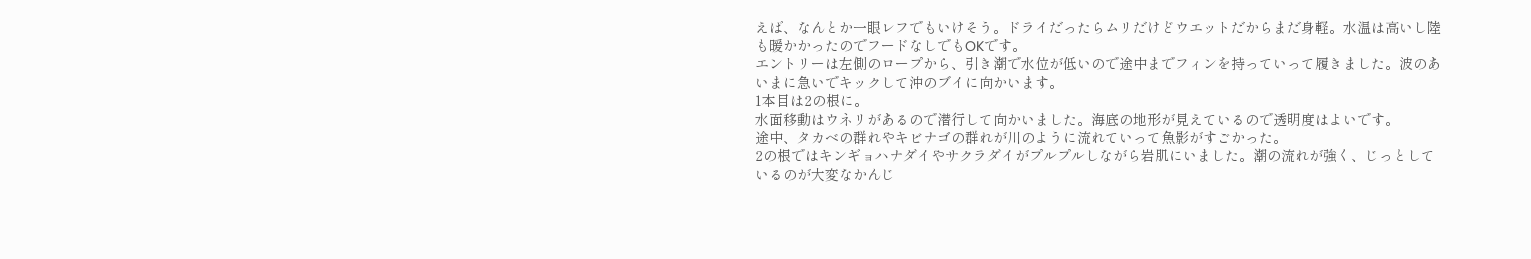えば、なんとか一眼レフでもいけそう。ドライだったらムリだけどウエットだからまだ身軽。水温は高いし陸も暖かかったのでフードなしでもOKです。
エントリーは左側のロープから、引き潮で水位が低いので途中までフィンを持っていって履きました。波のあいまに急いでキックして沖のブイに向かいます。
1本目は2の根に。
水面移動はウネリがあるので潜行して向かいました。海底の地形が見えているので透明度はよいです。
途中、タカベの群れやキビナゴの群れが川のように流れていって魚影がすごかった。
2の根ではキンギョハナダイやサクラダイがプルプルしながら岩肌にいました。潮の流れが強く、じっとしているのが大変なかんじ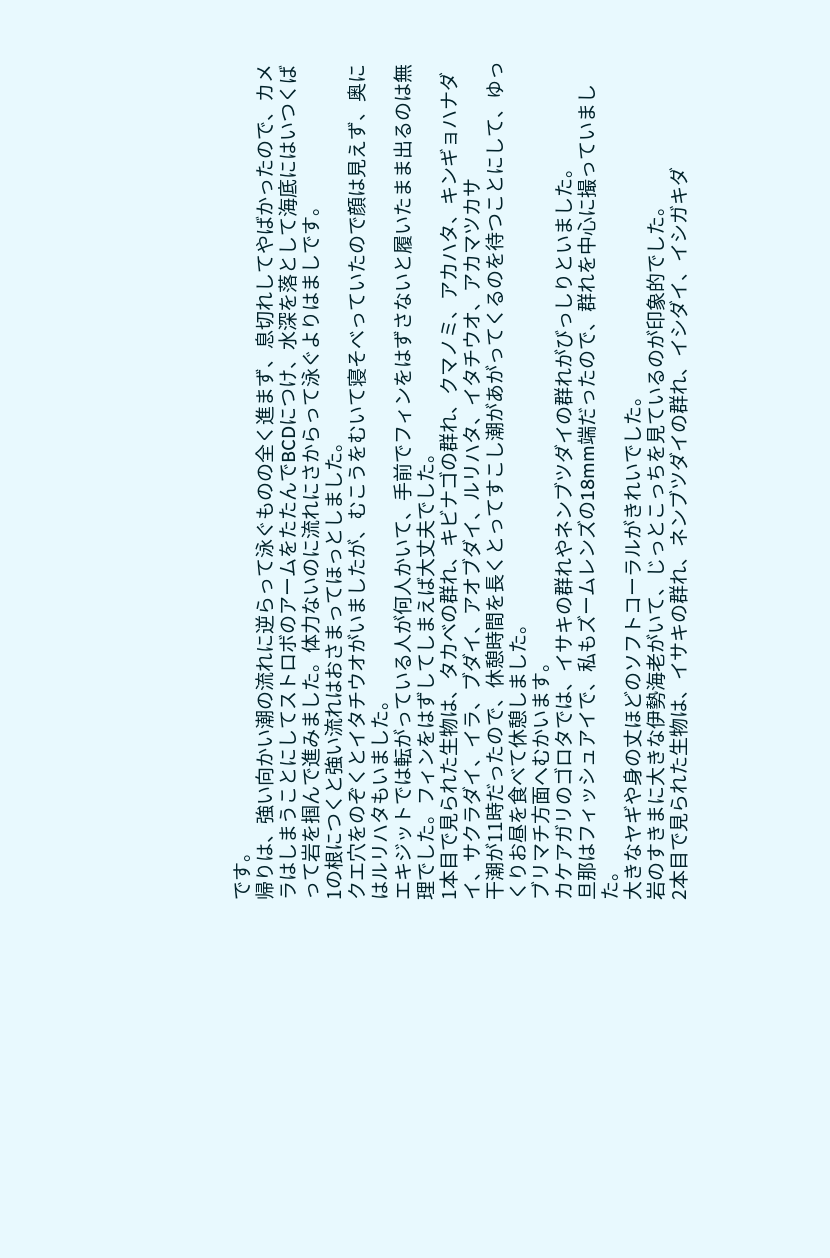です。
帰りは、強い向かい潮の流れに逆らって泳ぐものの全く進まず、息切れしてやばかったので、カメラはしまうことにしてストロボのアームをたたんでBCDにつけ、水深を落として海底にはいつくばって岩を掴んで進みました。体力ないのに流れにさからって泳ぐよりはましです。
1の根につくと強い流れはおさまってほっとしました。
クエ穴をのぞくとイタチウオがいましたが、むこうをむいて寝そべっていたので顔は見えず、奥にはルリハタもいました。
エキジットでは転がっている人が何人かいて、手前でフィンをはずさないと履いたまま出るのは無理でした。フィンをはずしてしまえば大丈夫でした。
1本目で見られた生物は、タカベの群れ、キビナゴの群れ、クマノミ、アカハタ、キンギョハナダイ、サクラダイ、イラ、ブダイ、アオブダイ、ルリハタ、イタチウオ、アカマツカサ
干潮が11時だったので、休憩時間を長くとってすこし潮があがってくるのを待つことにして、ゆっくりお昼を食べて休憩しました。
ブリマチ方面へむかいます。
カケアガリのゴロタでは、イサキの群れやネンブツダイの群れがびっしりといました。
旦那はフィッシュアイで、私もズームレンズの18mm端だったので、群れを中心に撮っていました。
大きなヤギや身の丈ほどのソフトコーラルがきれいでした。
岩のすきまに大きな伊勢海老がいて、じっとこっちを見ているのが印象的でした。
2本目で見られた生物は、イサキの群れ、ネンブツダイの群れ、イシダイ、イシガキダ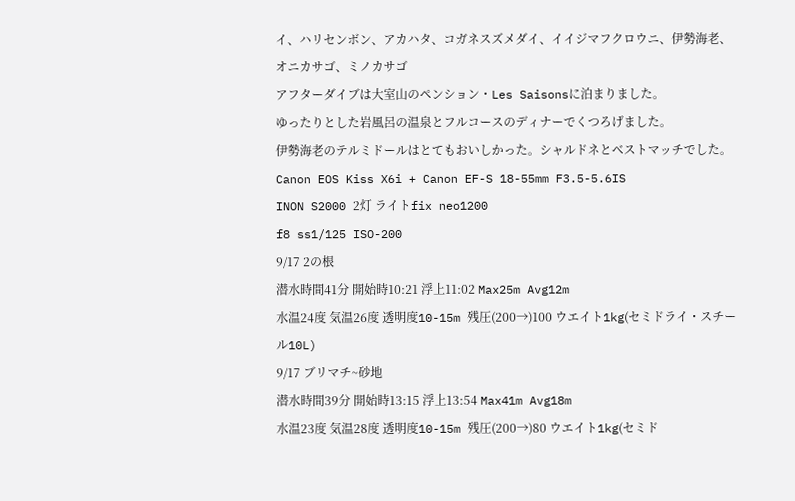イ、ハリセンボン、アカハタ、コガネスズメダイ、イイジマフクロウニ、伊勢海老、オニカサゴ、ミノカサゴ
アフターダイブは大室山のペンション・Les Saisonsに泊まりました。
ゆったりとした岩風呂の温泉とフルコースのディナーでくつろげました。
伊勢海老のテルミドールはとてもおいしかった。シャルドネとベストマッチでした。
Canon EOS Kiss X6i + Canon EF-S 18-55mm F3.5-5.6IS
INON S2000 2灯 ライトfix neo1200
f8 ss1/125 ISO-200
9/17 2の根
潜水時間41分 開始時10:21 浮上11:02 Max25m Avg12m
水温24度 気温26度 透明度10-15m 残圧(200→)100 ウエイト1kg(セミドライ・スチール10L)
9/17 ブリマチ~砂地
潜水時間39分 開始時13:15 浮上13:54 Max41m Avg18m
水温23度 気温28度 透明度10-15m 残圧(200→)80 ウエイト1kg(セミド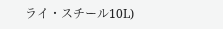ライ・スチール10L)